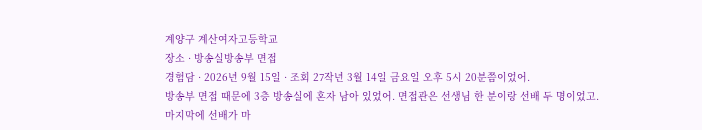계양구 계산여자고등학교
장소 · 방송실방송부 면접
경험담 · 2026년 9월 15일 · 조회 27작년 3월 14일 금요일 오후 5시 20분쯤이었어.
방송부 면접 때문에 3층 방송실에 혼자 남아 있었어. 면접관은 선생님 한 분이랑 선배 두 명이었고.
마지막에 선배가 마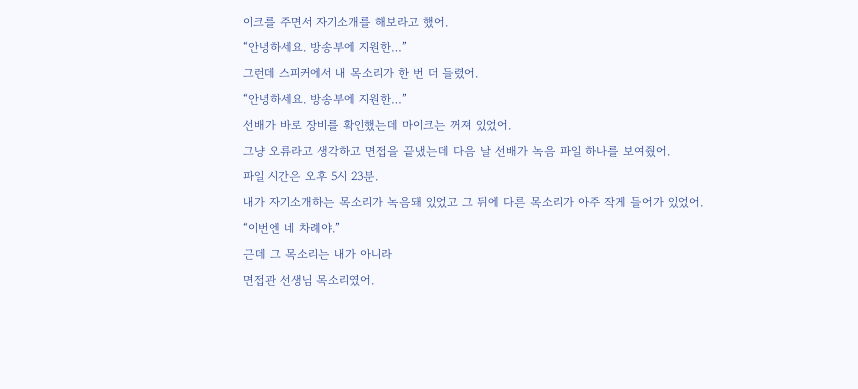이크를 주면서 자기소개를 해보라고 했어.
“안녕하세요. 방송부에 지원한…”
그런데 스피커에서 내 목소리가 한 번 더 들렸어.
“안녕하세요. 방송부에 지원한…”
선배가 바로 장비를 확인했는데 마이크는 꺼져 있었어.
그냥 오류라고 생각하고 면접을 끝냈는데 다음 날 선배가 녹음 파일 하나를 보여줬어.
파일 시간은 오후 5시 23분.
내가 자기소개하는 목소리가 녹음돼 있었고 그 뒤에 다른 목소리가 아주 작게 들어가 있었어.
“이번엔 네 차례야.”
근데 그 목소리는 내가 아니라
면접관 선생님 목소리였어.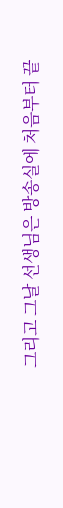그리고 그날 선생님은 방송실에 처음부터 끝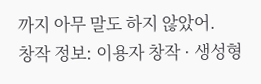까지 아무 말도 하지 않았어.
창작 정보: 이용자 창작 · 생성형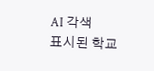AI 각색
표시된 학교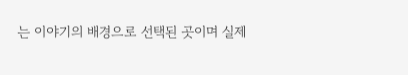는 이야기의 배경으로 선택된 곳이며 실제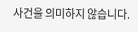사건을 의미하지 않습니다.